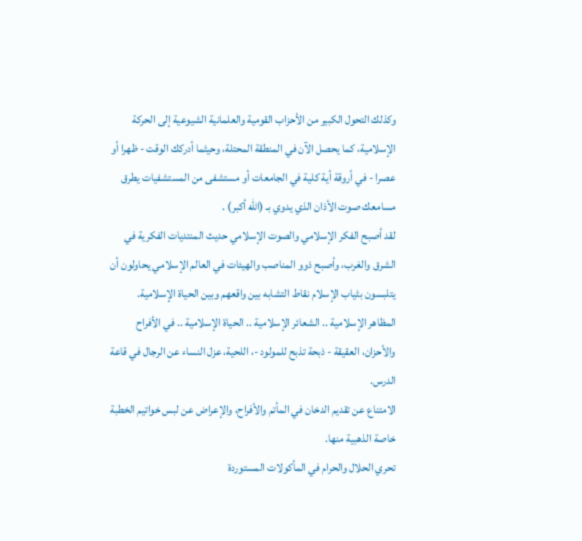وكذلك التحول الكبير من الأحزاب القومية والعلمانية الشيوعية إلى الحركة الإسلامية، كما يحصل الآن في المنطقة المحتلة، وحيثما أدركك الوقت - ظهرا أو عصرا - في أروقة أية كلية في الجامعات أو مستشفى من المستشفيات يطرق مسامعك صوت الأذان الذي يدوي بـ (الله أكبر) .
لقد أصبح الفكر الإسلامي والصوت الإسلامي حديث المنتديات الفكرية في الشرق والغرب، وأصبح ذوو المناصب والهيئات في العالم الإسلامي يحاولون أن يتلبسون بثياب الإسلام نقاط التشابه بين واقعهم وبين الحياة الإسلامية.
المظاهر الإسلامية .. الشعائر الإسلامية .. الحياة الإسلامية .. في الأفراح والأحزان، العقيقة - ذبحة تذبح للمولود -، اللحية، عزل النساء عن الرجال في قاعة الدرس.
الامتناع عن تقديم الدخان في المأتم والأفراح، والإعراض عن لبس خواتيم الخطبة خاصة الذهبية منها.
تحري الحلال والحرام في المأكولات المستوردة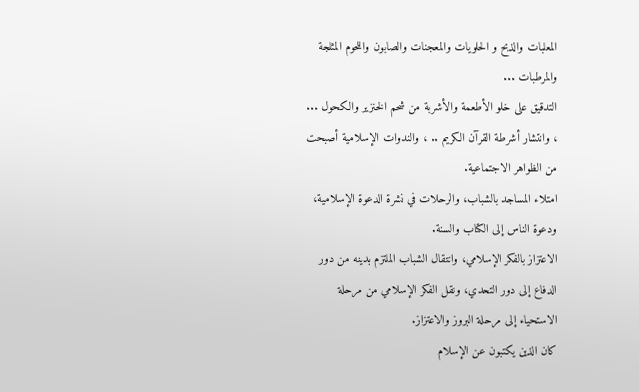المعلبات والذبح و الحلويات والمعجنات والصابون واللحوم المثلجة والمرطبات ...
التدقيق على خلو الأطعمة والأشربة من شحم الخنزير والكحول ... ، وانتشار أشرطة القرآن الكريم .. ، والندوات الإسلامية أصبحت من الظواهر الاجتماعية.
امتلاء المساجد بالشباب، والرحلات في نشرة الدعوة الإسلامية، ودعوة الناس إلى الكتاب والسنة.
الاعتزاز بالفكر الإسلامي، وانتقال الشباب الملتزم بدينه من دور الدفاع إلى دور التحدي، ونقل الفكر الإسلامي من مرحلة الاستحياء إلى مرحلة البروز والاعتزاز.
كان الذين يكتبون عن الإسلام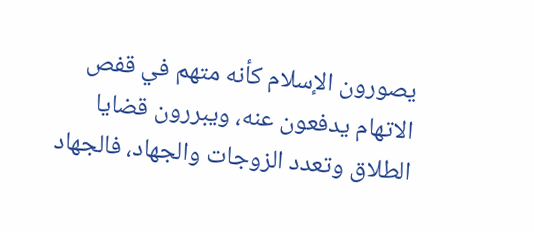يصورون الإسلام كأنه متهم في قفص الاتهام يدفعون عنه، ويبررون قضايا الطلاق وتعدد الزوجات والجهاد، فالجهاد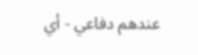عندهم دفاعي - أي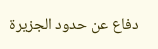دفاع عن حدود الجزيرة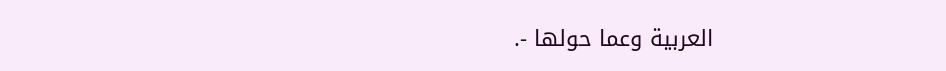العربية وعما حولها -.